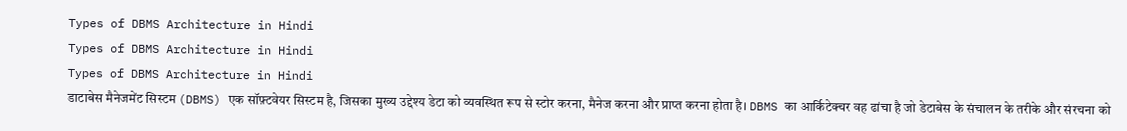Types of DBMS Architecture in Hindi
Types of DBMS Architecture in Hindi
Types of DBMS Architecture in Hindi
डाटाबेस मैनेजमेंट सिस्टम (DBMS) एक सॉफ़्टवेयर सिस्टम है, जिसका मुख्य उद्देश्य डेटा को व्यवस्थित रूप से स्टोर करना, मैनेज करना और प्राप्त करना होता है। DBMS का आर्किटेक्चर वह ढांचा है जो डेटाबेस के संचालन के तरीके और संरचना को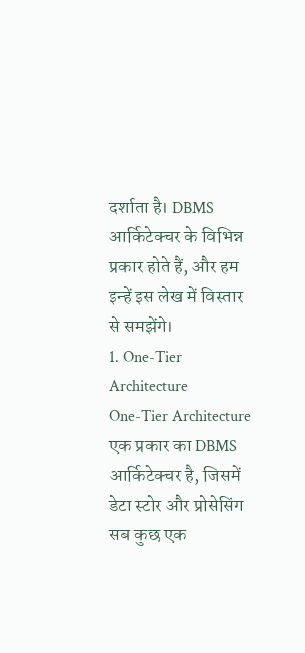दर्शाता है। DBMS आर्किटेक्चर के विभिन्न प्रकार होते हैं, और हम इन्हें इस लेख में विस्तार से समझेंगे।
1. One-Tier Architecture
One-Tier Architecture एक प्रकार का DBMS आर्किटेक्चर है, जिसमें डेटा स्टोर और प्रोसेसिंग सब कुछ एक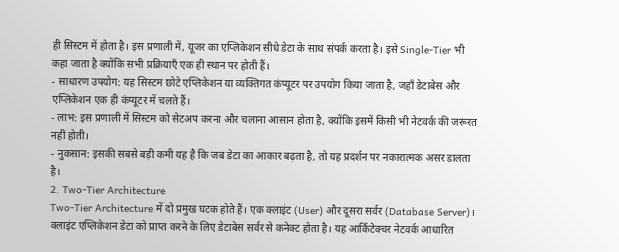ही सिस्टम में होता है। इस प्रणाली में, यूजर का एप्लिकेशन सीधे डेटा के साथ संपर्क करता है। इसे Single-Tier भी कहा जाता है क्योंकि सभी प्रक्रियाएँ एक ही स्थान पर होती हैं।
- साधारण उपयोग: यह सिस्टम छोटे एप्लिकेशन या व्यक्तिगत कंप्यूटर पर उपयोग किया जाता है, जहाँ डेटाबेस और एप्लिकेशन एक ही कंप्यूटर में चलते हैं।
- लाभ: इस प्रणाली में सिस्टम को सेटअप करना और चलाना आसान होता है, क्योंकि इसमें किसी भी नेटवर्क की जरूरत नहीं होती।
- नुकसान: इसकी सबसे बड़ी कमी यह है कि जब डेटा का आकार बढ़ता है, तो यह प्रदर्शन पर नकारात्मक असर डालता है।
2. Two-Tier Architecture
Two-Tier Architecture में दो प्रमुख घटक होते हैं। एक क्लाइंट (User) और दूसरा सर्वर (Database Server)। क्लाइंट एप्लिकेशन डेटा को प्राप्त करने के लिए डेटाबेस सर्वर से कनेक्ट होता है। यह आर्किटेक्चर नेटवर्क आधारित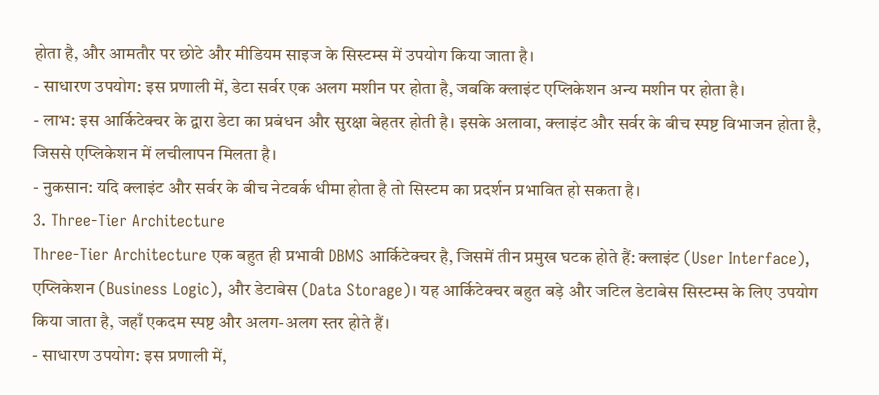होता है, और आमतौर पर छोटे और मीडियम साइज के सिस्टम्स में उपयोग किया जाता है।
- साधारण उपयोग: इस प्रणाली में, डेटा सर्वर एक अलग मशीन पर होता है, जबकि क्लाइंट एप्लिकेशन अन्य मशीन पर होता है।
- लाभ: इस आर्किटेक्चर के द्वारा डेटा का प्रबंधन और सुरक्षा बेहतर होती है। इसके अलावा, क्लाइंट और सर्वर के बीच स्पष्ट विभाजन होता है, जिससे एप्लिकेशन में लचीलापन मिलता है।
- नुकसान: यदि क्लाइंट और सर्वर के बीच नेटवर्क धीमा होता है तो सिस्टम का प्रदर्शन प्रभावित हो सकता है।
3. Three-Tier Architecture
Three-Tier Architecture एक बहुत ही प्रभावी DBMS आर्किटेक्चर है, जिसमें तीन प्रमुख घटक होते हैं: क्लाइंट (User Interface), एप्लिकेशन (Business Logic), और डेटाबेस (Data Storage)। यह आर्किटेक्चर बहुत बड़े और जटिल डेटाबेस सिस्टम्स के लिए उपयोग किया जाता है, जहाँ एकदम स्पष्ट और अलग-अलग स्तर होते हैं।
- साधारण उपयोग: इस प्रणाली में,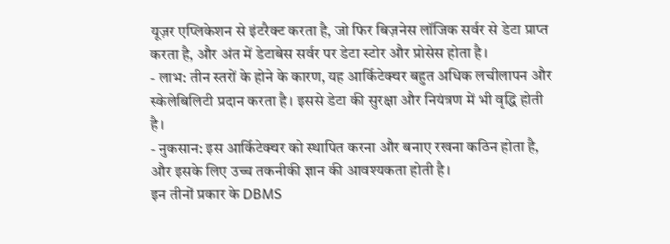यूज़र एप्लिकेशन से इंटरैक्ट करता है, जो फिर बिज़नेस लॉजिक सर्वर से डेटा प्राप्त करता है, और अंत में डेटाबेस सर्वर पर डेटा स्टोर और प्रोसेस होता है।
- लाभ: तीन स्तरों के होने के कारण, यह आर्किटेक्चर बहुत अधिक लचीलापन और स्केलेबिलिटी प्रदान करता है। इससे डेटा की सुरक्षा और नियंत्रण में भी वृद्धि होती है।
- नुकसान: इस आर्किटेक्चर को स्थापित करना और बनाए रखना कठिन होता है, और इसके लिए उच्च तकनीकी ज्ञान की आवश्यकता होती है।
इन तीनों प्रकार के DBMS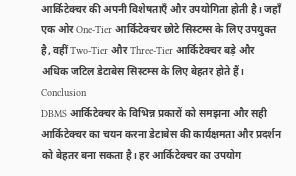आर्किटेक्चर की अपनी विशेषताएँ और उपयोगिता होती है। जहाँ एक ओर One-Tier आर्किटेक्चर छोटे सिस्टम्स के लिए उपयुक्त है, वहीं Two-Tier और Three-Tier आर्किटेक्चर बड़े और अधिक जटिल डेटाबेस सिस्टम्स के लिए बेहतर होते हैं।
Conclusion
DBMS आर्किटेक्चर के विभिन्न प्रकारों को समझना और सही आर्किटेक्चर का चयन करना डेटाबेस की कार्यक्षमता और प्रदर्शन को बेहतर बना सकता है। हर आर्किटेक्चर का उपयोग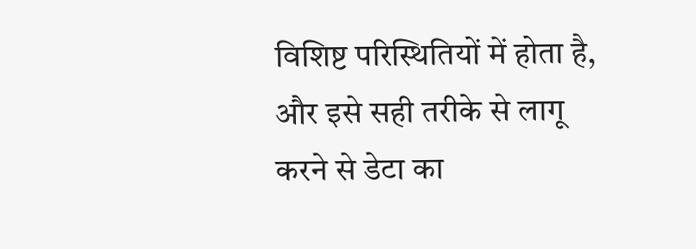विशिष्ट परिस्थितियों में होता है, और इसे सही तरीके से लागू करने से डेटा का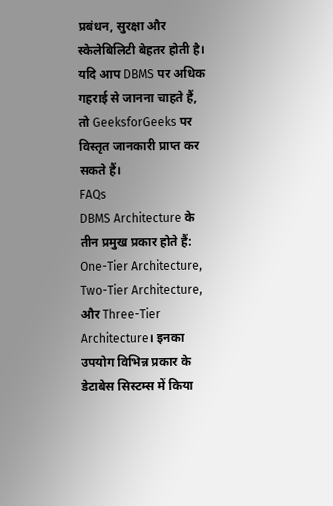प्रबंधन, सुरक्षा और स्केलेबिलिटी बेहतर होती है। यदि आप DBMS पर अधिक गहराई से जानना चाहते हैं, तो GeeksforGeeks पर विस्तृत जानकारी प्राप्त कर सकते हैं।
FAQs
DBMS Architecture के तीन प्रमुख प्रकार होते हैं: One-Tier Architecture, Two-Tier Architecture, और Three-Tier Architecture। इनका उपयोग विभिन्न प्रकार के डेटाबेस सिस्टम्स में किया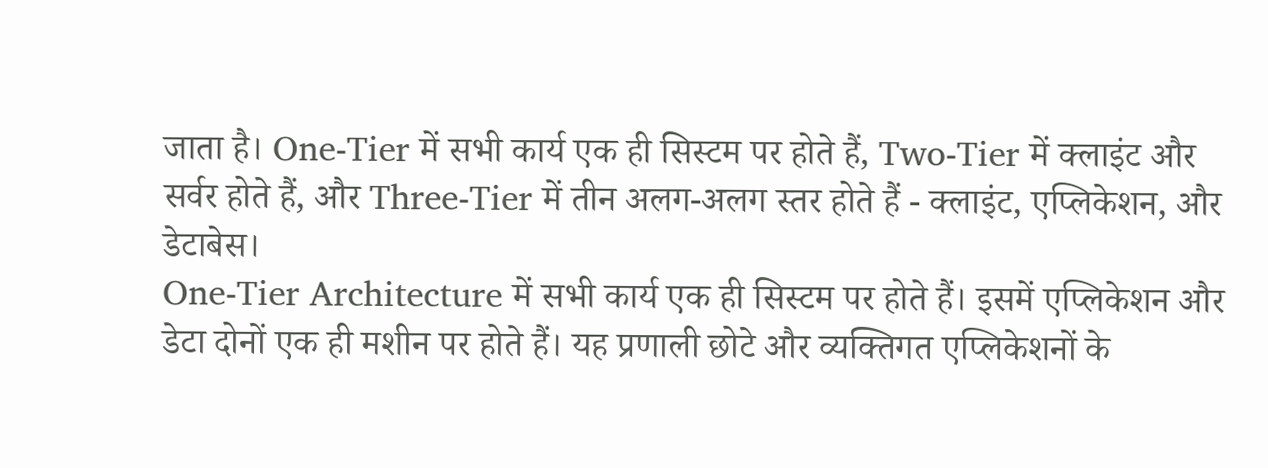जाता है। One-Tier में सभी कार्य एक ही सिस्टम पर होते हैं, Two-Tier में क्लाइंट और सर्वर होते हैं, और Three-Tier में तीन अलग-अलग स्तर होते हैं - क्लाइंट, एप्लिकेशन, और डेटाबेस।
One-Tier Architecture में सभी कार्य एक ही सिस्टम पर होते हैं। इसमें एप्लिकेशन और डेटा दोनों एक ही मशीन पर होते हैं। यह प्रणाली छोटे और व्यक्तिगत एप्लिकेशनों के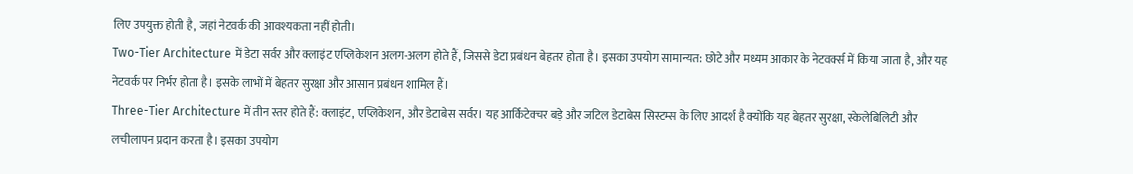लिए उपयुक्त होती है, जहां नेटवर्क की आवश्यकता नहीं होती।
Two-Tier Architecture में डेटा सर्वर और क्लाइंट एप्लिकेशन अलग-अलग होते हैं, जिससे डेटा प्रबंधन बेहतर होता है। इसका उपयोग सामान्यत: छोटे और मध्यम आकार के नेटवर्क्स में किया जाता है, और यह नेटवर्क पर निर्भर होता है। इसके लाभों में बेहतर सुरक्षा और आसान प्रबंधन शामिल हैं।
Three-Tier Architecture में तीन स्तर होते हैं: क्लाइंट, एप्लिकेशन, और डेटाबेस सर्वर। यह आर्किटेक्चर बड़े और जटिल डेटाबेस सिस्टम्स के लिए आदर्श है क्योंकि यह बेहतर सुरक्षा, स्केलेबिलिटी और लचीलापन प्रदान करता है। इसका उपयोग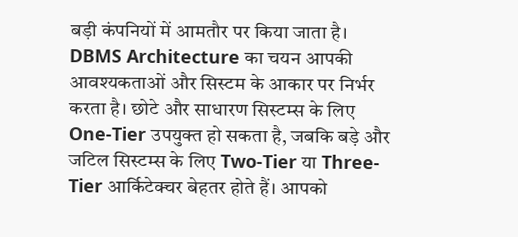बड़ी कंपनियों में आमतौर पर किया जाता है।
DBMS Architecture का चयन आपकी आवश्यकताओं और सिस्टम के आकार पर निर्भर करता है। छोटे और साधारण सिस्टम्स के लिए One-Tier उपयुक्त हो सकता है, जबकि बड़े और जटिल सिस्टम्स के लिए Two-Tier या Three-Tier आर्किटेक्चर बेहतर होते हैं। आपको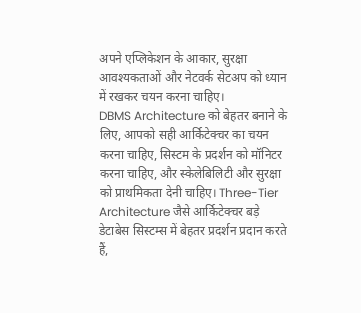अपने एप्लिकेशन के आकार, सुरक्षा आवश्यकताओं और नेटवर्क सेटअप को ध्यान में रखकर चयन करना चाहिए।
DBMS Architecture को बेहतर बनाने के लिए, आपको सही आर्किटेक्चर का चयन करना चाहिए, सिस्टम के प्रदर्शन को मॉनिटर करना चाहिए, और स्केलेबिलिटी और सुरक्षा को प्राथमिकता देनी चाहिए। Three-Tier Architecture जैसे आर्किटेक्चर बड़े डेटाबेस सिस्टम्स में बेहतर प्रदर्शन प्रदान करते हैं,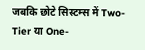जबकि छोटे सिस्टम्स में Two-Tier या One-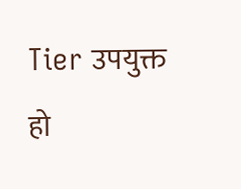Tier उपयुक्त हो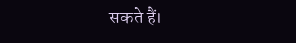सकते हैं।